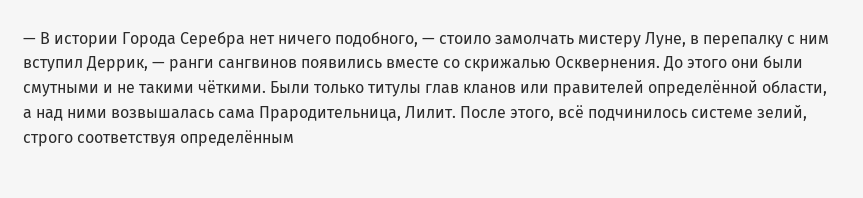— В истории Города Серебра нет ничего подобного, — стоило замолчать мистеру Луне, в перепалку с ним вступил Деррик, — ранги сангвинов появились вместе со скрижалью Осквернения. До этого они были смутными и не такими чёткими. Были только титулы глав кланов или правителей определённой области, а над ними возвышалась сама Прародительница, Лилит. После этого, всё подчинилось системе зелий, строго соответствуя определённым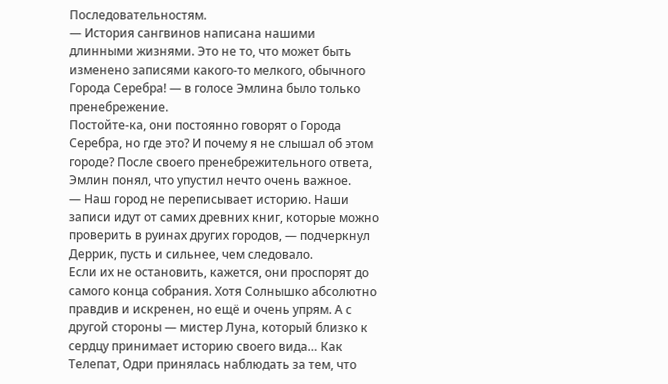Последовательностям.
— История сангвинов написана нашими длинными жизнями. Это не то, что может быть изменено записями какого-то мелкого, обычного Города Серебра! — в голосе Эмлина было только пренебрежение.
Постойте-ка, они постоянно говорят о Города Серебра, но где это? И почему я не слышал об этом городе? После своего пренебрежительного ответа, Эмлин понял, что упустил нечто очень важное.
— Наш город не переписывает историю. Наши записи идут от самих древних книг, которые можно проверить в руинах других городов, — подчеркнул Деррик, пусть и сильнее, чем следовало.
Если их не остановить, кажется, они проспорят до самого конца собрания. Хотя Солнышко абсолютно правдив и искренен, но ещё и очень упрям. А с другой стороны — мистер Луна, который близко к сердцу принимает историю своего вида… Как Телепат, Одри принялась наблюдать за тем, что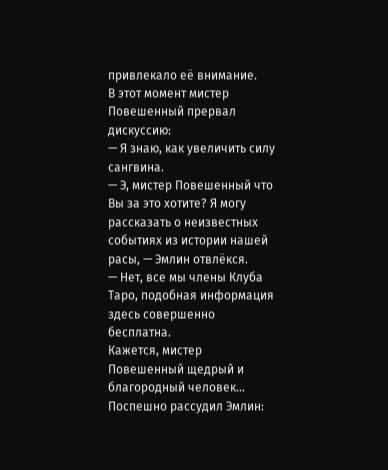привлекало её внимание.
В этот момент мистер Повешенный прервал дискуссию:
— Я знаю, как увеличить силу сангвина.
— Э, мистер Повешенный что Вы за это хотите? Я могу рассказать о неизвестных событиях из истории нашей расы, — Эмлин отвлёкся.
— Нет, все мы члены Клуба Таро, подобная информация здесь совершенно бесплатна.
Кажется, мистер Повешенный щедрый и благородный человек… Поспешно рассудил Эмлин: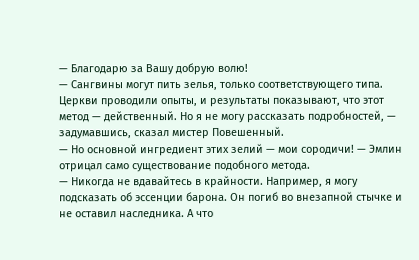— Благодарю за Вашу добрую волю!
— Сангвины могут пить зелья, только соответствующего типа. Церкви проводили опыты, и результаты показывают, что этот метод — действенный. Но я не могу рассказать подробностей, — задумавшись, сказал мистер Повешенный.
— Но основной ингредиент этих зелий — мои сородичи! — Эмлин отрицал само существование подобного метода.
— Никогда не вдавайтесь в крайности. Например, я могу подсказать об эссенции барона. Он погиб во внезапной стычке и не оставил наследника. А что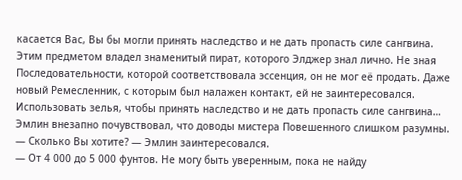касается Вас, Вы бы могли принять наследство и не дать пропасть силе сангвина.
Этим предметом владел знаменитый пират, которого Элджер знал лично. Не зная Последовательности, которой соответствовала эссенция, он не мог её продать. Даже новый Ремесленник, с которым был налажен контакт, ей не заинтересовался.
Использовать зелья, чтобы принять наследство и не дать пропасть силе сангвина… Эмлин внезапно почувствовал, что доводы мистера Повешенного слишком разумны.
— Сколько Вы хотите? — Эмлин заинтересовался.
— От 4 000 до 5 000 фунтов. Не могу быть уверенным, пока не найду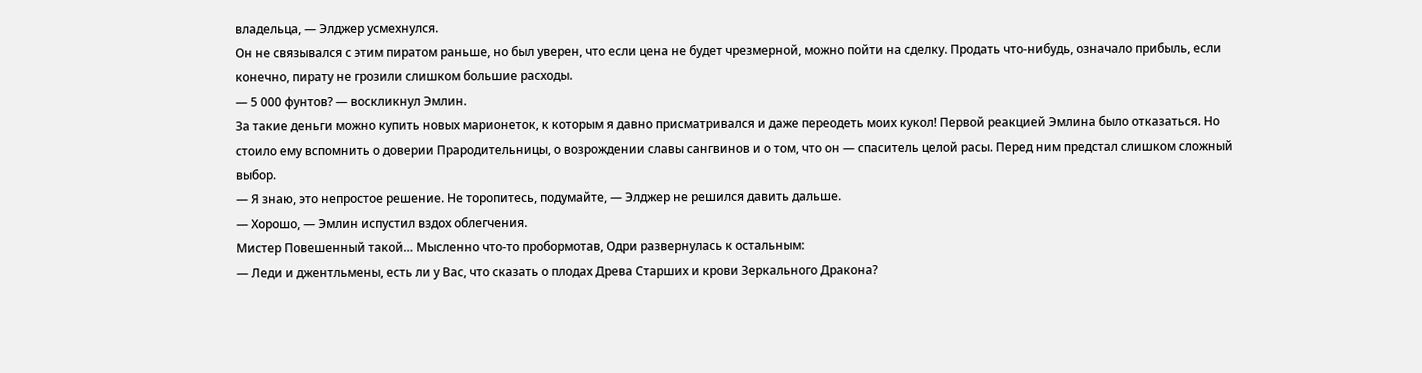владельца, — Элджер усмехнулся.
Он не связывался с этим пиратом раньше, но был уверен, что если цена не будет чрезмерной, можно пойти на сделку. Продать что-нибудь, означало прибыль, если конечно, пирату не грозили слишком большие расходы.
— 5 000 фунтов? — воскликнул Эмлин.
За такие деньги можно купить новых марионеток, к которым я давно присматривался и даже переодеть моих кукол! Первой реакцией Эмлина было отказаться. Но стоило ему вспомнить о доверии Прародительницы, о возрождении славы сангвинов и о том, что он — спаситель целой расы. Перед ним предстал слишком сложный выбор.
— Я знаю, это непростое решение. Не торопитесь, подумайте, — Элджер не решился давить дальше.
— Хорошо, — Эмлин испустил вздох облегчения.
Мистер Повешенный такой… Мысленно что-то пробормотав, Одри развернулась к остальным:
— Леди и джентльмены, есть ли у Вас, что сказать о плодах Древа Старших и крови Зеркального Дракона?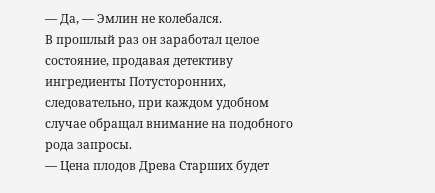— Да, — Эмлин не колебался.
В прошлый раз он заработал целое состояние, продавая детективу ингредиенты Потусторонних, следовательно, при каждом удобном случае обращал внимание на подобного рода запросы.
— Цена плодов Древа Старших будет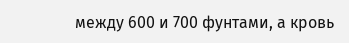между 600 и 700 фунтами, а кровь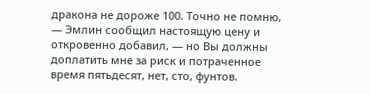дракона не дороже 100. Точно не помню, — Эмлин сообщил настоящую цену и откровенно добавил, — но Вы должны доплатить мне за риск и потраченное время пятьдесят, нет, сто, фунтов.